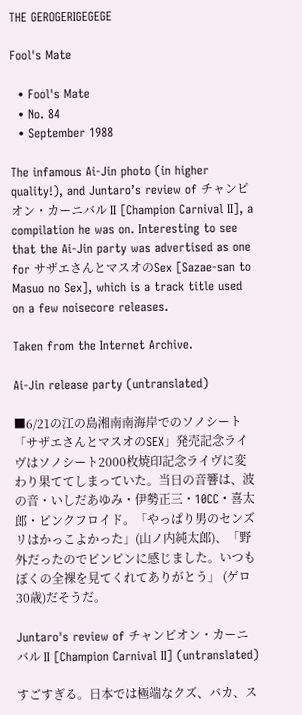THE GEROGERIGEGEGE

Fool's Mate

  • Fool's Mate
  • No. 84
  • September 1988

The infamous Ai-Jin photo (in higher quality!), and Juntaro’s review of チャンピオン・カーニバル II [Champion Carnival II], a compilation he was on. Interesting to see that the Ai-Jin party was advertised as one for サザエさんとマスオのSex [Sazae-san to Masuo no Sex], which is a track title used on a few noisecore releases.

Taken from the Internet Archive.

Ai-Jin release party (untranslated)

■6/21の江の島湘南南海岸でのソノシート 「サザエさんとマスオのSEX」発売記念ライヴはソノシート2000枚焼印記念ライヴに変わり果ててしまっていた。当日の音響は、波の音・いしだあゆみ・伊勢正三・10CC・喜太郎・ピンクフロイド。「やっぱり男のセンズリはかっこよかった」(山ノ内純太郎)、「野外だったのでピンピンに感じました。いつもぼくの全裸を見てくれてありがとう」 (ゲロ30歳)だそうだ。

Juntaro's review of チャンピオン・カーニバル II [Champion Carnival II] (untranslated)

すごすぎる。日本では極端なクズ、バカ、ス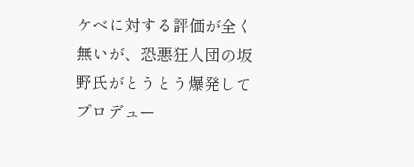ケベに対する評価が全く無いが、恐悪狂人団の坂野氏がとうとう爆発してプロデュー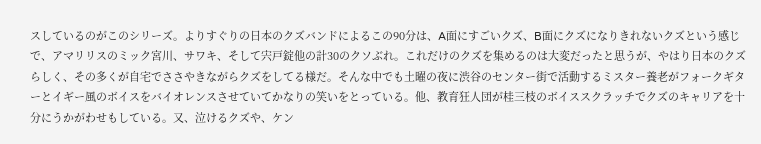スしているのがこのシリーズ。よりすぐりの日本のクズバンドによるこの90分は、A面にすごいクズ、B面にクズになりきれないクズという感じで、アマリリスのミック宮川、サワキ、そして宍戸錠他の計30のクソぶれ。これだけのクズを集めるのは大変だったと思うが、やはり日本のクズらしく、その多くが自宅でささやきながらクズをしてる様だ。そんな中でも土曜の夜に渋谷のセンター街で活動するミスター養老がフォークギターとイギー風のボイスをバイオレンスさせていてかなりの笑いをとっている。他、教育狂人団が桂三枝のボイススクラッチでクズのキャリアを十分にうかがわせもしている。又、泣けるクズや、ケン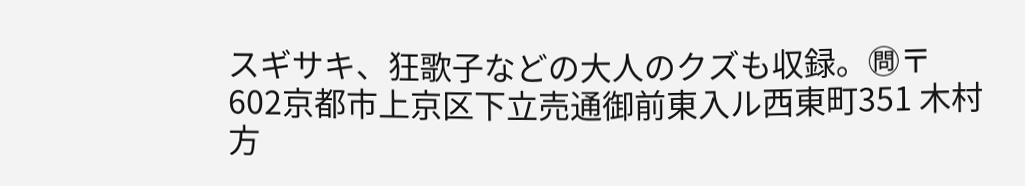スギサキ、狂歌子などの大人のクズも収録。㉄〒602京都市上京区下立売通御前東入ル西東町351 木村方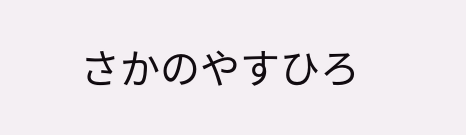さかのやすひろ